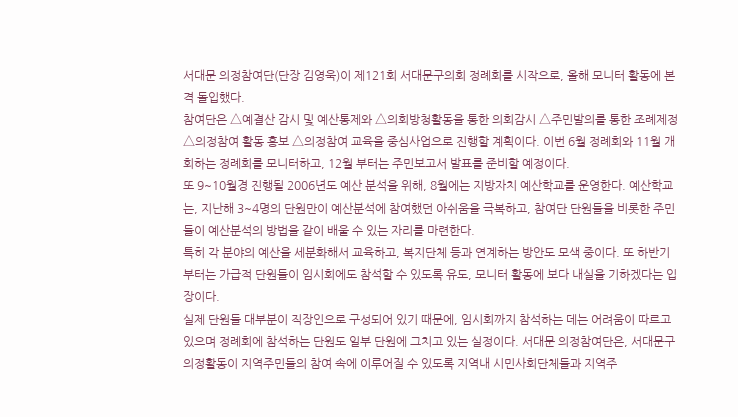서대문 의정참여단(단장 김영욱)이 제121회 서대문구의회 정례회를 시작으로, 올해 모니터 활동에 본격 돌입했다.
참여단은 △예결산 감시 및 예산통제와 △의회방청활동을 통한 의회감시 △주민발의를 통한 조례제정 △의정참여 활동 홍보 △의정참여 교육을 중심사업으로 진행할 계획이다. 이번 6월 정례회와 11월 개회하는 정례회를 모니터하고, 12월 부터는 주민보고서 발표를 준비할 예정이다.
또 9~10월경 진행될 2006년도 예산 분석을 위해, 8월에는 지방자치 예산학교를 운영한다. 예산학교는, 지난해 3~4명의 단원만이 예산분석에 참여했던 아쉬움을 극복하고, 참여단 단원들을 비롯한 주민들이 예산분석의 방법을 같이 배울 수 있는 자리를 마련한다.
특히 각 분야의 예산을 세분화해서 교육하고, 복지단체 등과 연계하는 방안도 모색 중이다. 또 하반기 부터는 가급적 단원들이 임시회에도 참석할 수 있도록 유도, 모니터 활동에 보다 내실을 기하겠다는 입장이다.
실제 단원들 대부분이 직장인으로 구성되어 있기 때문에, 임시회까지 참석하는 데는 어려움이 따르고 있으며 정례회에 참석하는 단원도 일부 단원에 그치고 있는 실정이다. 서대문 의정참여단은, 서대문구 의정활동이 지역주민들의 참여 속에 이루어질 수 있도록 지역내 시민사회단체들과 지역주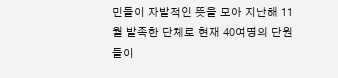민들이 자발적인 뜻을 모아 지난해 11월 발족한 단체로 현재 40여명의 단원들이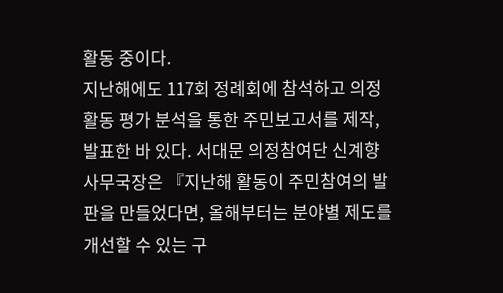활동 중이다.
지난해에도 117회 정례회에 참석하고 의정활동 평가 분석을 통한 주민보고서를 제작, 발표한 바 있다. 서대문 의정참여단 신계향 사무국장은 『지난해 활동이 주민참여의 발판을 만들었다면, 올해부터는 분야별 제도를 개선할 수 있는 구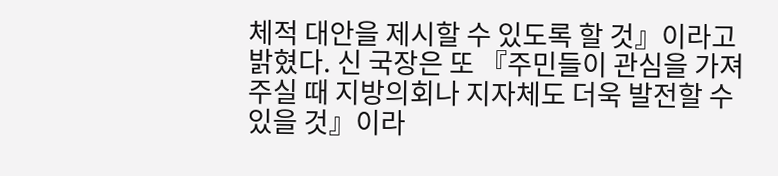체적 대안을 제시할 수 있도록 할 것』이라고 밝혔다. 신 국장은 또 『주민들이 관심을 가져주실 때 지방의회나 지자체도 더욱 발전할 수 있을 것』이라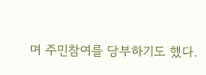며 주민참여를 당부하기도 했다.